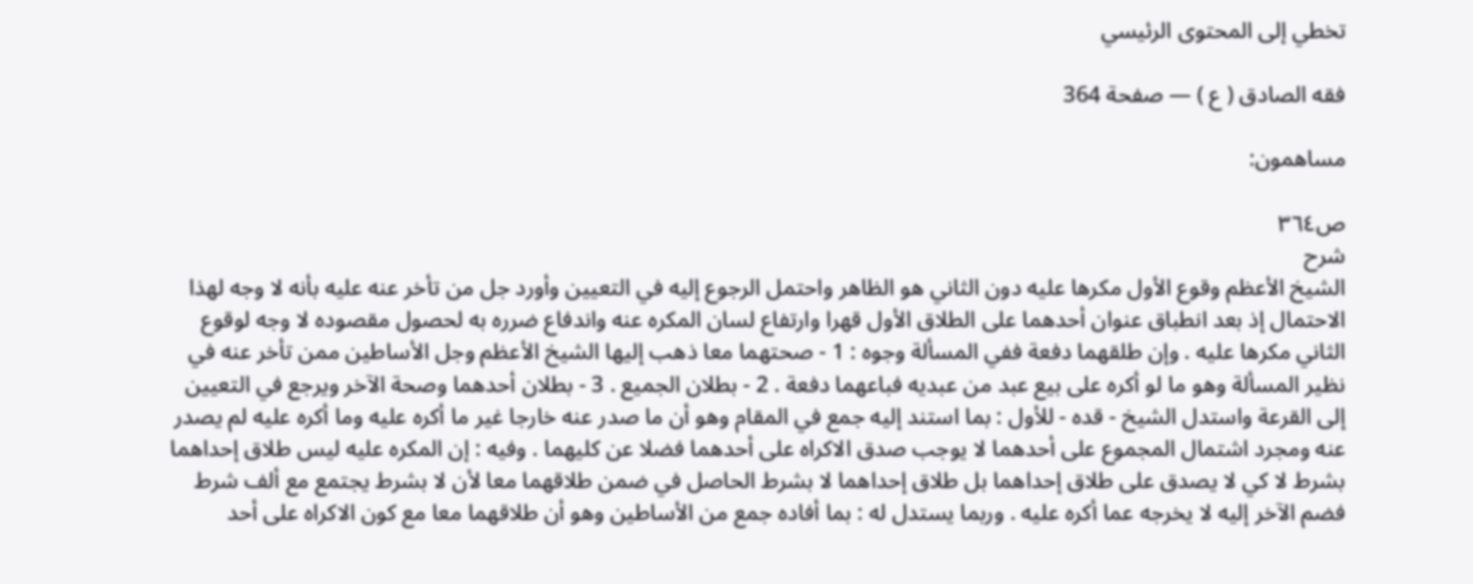تخطي إلى المحتوى الرئيسي

فقه الصادق ( ع ) — صفحة 364

مساهمون:

ص٣٦٤
شرح
الشيخ الأعظم وقوع الأول مكرها عليه دون الثاني هو الظاهر واحتمل الرجوع إليه في التعيين وأورد جل من تأخر عنه عليه بأنه لا وجه لهذا الاحتمال إذ بعد انطباق عنوان أحدهما على الطلاق الأول قهرا وارتفاع لسان المكره عنه واندفاع ضرره به لحصول مقصوده لا وجه لوقوع الثاني مكرها عليه . وإن طلقهما دفعة ففي المسألة وجوه : 1 - صحتهما معا ذهب إليها الشيخ الأعظم وجل الأساطين ممن تأخر عنه في نظير المسألة وهو ما لو أكره على بيع عبد من عبديه فباعهما دفعة . 2 - بطلان الجميع . 3 - بطلان أحدهما وصحة الآخر ويرجع في التعيين إلى القرعة واستدل الشيخ - قده - للأول : بما استند إليه جمع في المقام وهو أن ما صدر عنه خارجا غير ما أكره عليه وما أكره عليه لم يصدر عنه ومجرد اشتمال المجموع على أحدهما لا يوجب صدق الاكراه على أحدهما فضلا عن كليهما . وفيه : إن المكره عليه ليس طلاق إحداهما بشرط لا كي لا يصدق على طلاق إحداهما بل طلاق إحداهما لا بشرط الحاصل في ضمن طلاقهما معا لأن لا بشرط يجتمع مع ألف شرط فضم الآخر إليه لا يخرجه عما أكره عليه . وربما يستدل له : بما أفاده جمع من الأساطين وهو أن طلاقهما معا مع كون الاكراه على أحد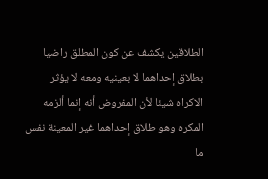الطلاقين يكشف عن كون المطلق راضيا بطلاق إحداهما لا بعينيه ومعه لا يؤثر الاكراه شيئا لأن المفروض أنه إنما ألزمه المكره وهو طلاق إحداهما غير المعينة نفس ما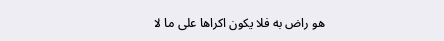هو راض به فلا يكون اكراها على ما لا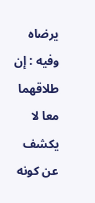يرضاه وفيه : إن طلاقهما معا لا يكشف عن كونه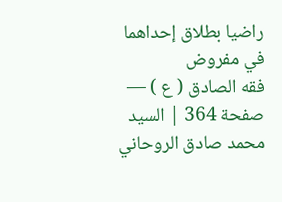راضيا بطلاق إحداهما في مفروض
فقه الصادق ( ع ) — صفحة 364 | السيد محمد صادق الروحاني